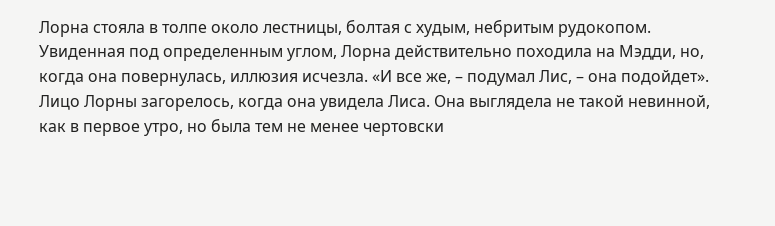Лорна стояла в толпе около лестницы, болтая с худым, небритым рудокопом. Увиденная под определенным углом, Лорна действительно походила на Мэдди, но, когда она повернулась, иллюзия исчезла. «И все же, – подумал Лис, – она подойдет».
Лицо Лорны загорелось, когда она увидела Лиса. Она выглядела не такой невинной, как в первое утро, но была тем не менее чертовски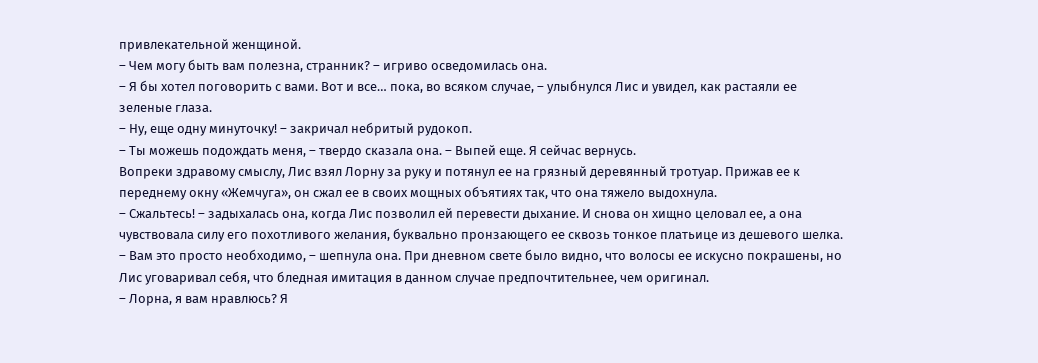привлекательной женщиной.
– Чем могу быть вам полезна, странник? – игриво осведомилась она.
– Я бы хотел поговорить с вами. Вот и все… пока, во всяком случае, – улыбнулся Лис и увидел, как растаяли ее зеленые глаза.
– Ну, еще одну минуточку! – закричал небритый рудокоп.
– Ты можешь подождать меня, – твердо сказала она. – Выпей еще. Я сейчас вернусь.
Вопреки здравому смыслу, Лис взял Лорну за руку и потянул ее на грязный деревянный тротуар. Прижав ее к переднему окну «Жемчуга», он сжал ее в своих мощных объятиях так, что она тяжело выдохнула.
– Сжальтесь! – задыхалась она, когда Лис позволил ей перевести дыхание. И снова он хищно целовал ее, а она чувствовала силу его похотливого желания, буквально пронзающего ее сквозь тонкое платьице из дешевого шелка.
– Вам это просто необходимо, – шепнула она. При дневном свете было видно, что волосы ее искусно покрашены, но Лис уговаривал себя, что бледная имитация в данном случае предпочтительнее, чем оригинал.
– Лорна, я вам нравлюсь? Я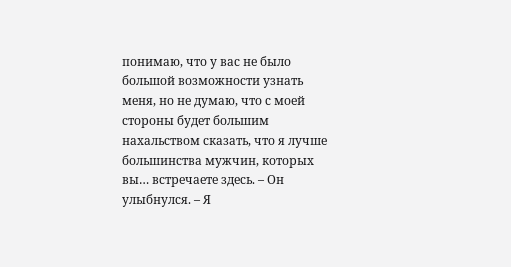понимаю, что у вас не было большой возможности узнать меня, но не думаю, что с моей стороны будет большим нахальством сказать, что я лучше большинства мужчин, которых вы… встречаете здесь. – Он улыбнулся. – Я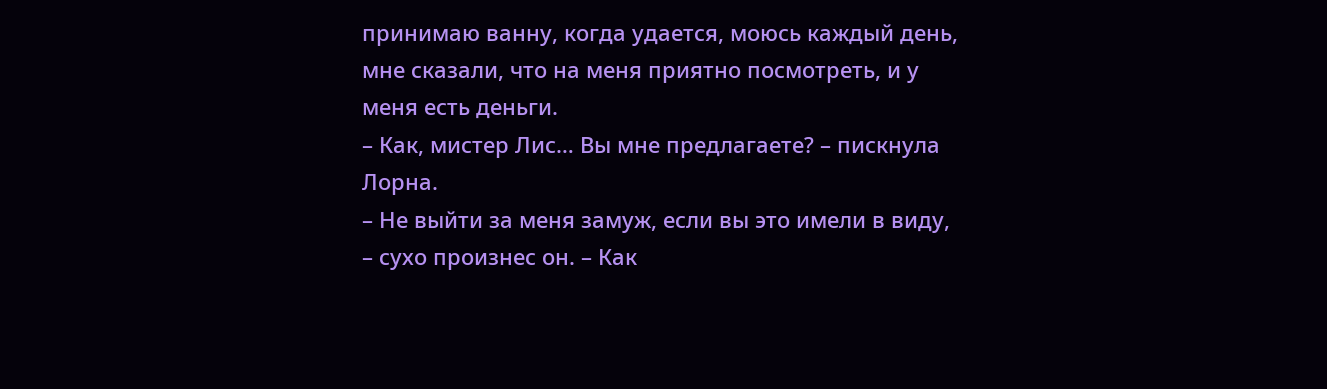принимаю ванну, когда удается, моюсь каждый день, мне сказали, что на меня приятно посмотреть, и у меня есть деньги.
– Как, мистер Лис… Вы мне предлагаете? – пискнула Лорна.
– Не выйти за меня замуж, если вы это имели в виду, – сухо произнес он. – Как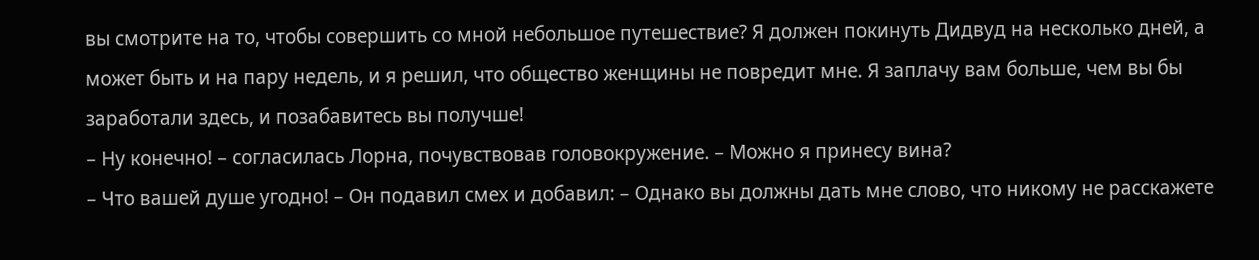вы смотрите на то, чтобы совершить со мной небольшое путешествие? Я должен покинуть Дидвуд на несколько дней, а может быть и на пару недель, и я решил, что общество женщины не повредит мне. Я заплачу вам больше, чем вы бы заработали здесь, и позабавитесь вы получше!
– Ну конечно! – согласилась Лорна, почувствовав головокружение. – Можно я принесу вина?
– Что вашей душе угодно! – Он подавил смех и добавил: – Однако вы должны дать мне слово, что никому не расскажете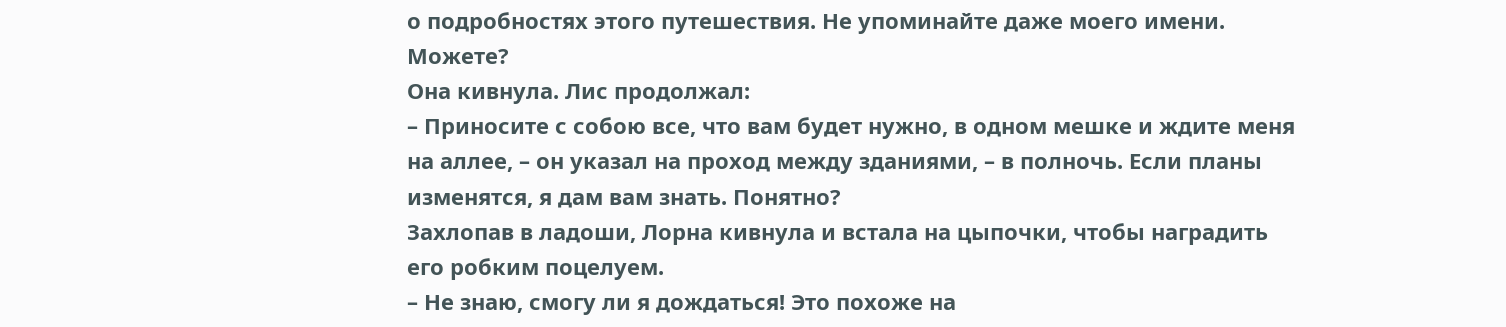о подробностях этого путешествия. Не упоминайте даже моего имени. Можете?
Она кивнула. Лис продолжал:
– Приносите с собою все, что вам будет нужно, в одном мешке и ждите меня на аллее, – он указал на проход между зданиями, – в полночь. Если планы изменятся, я дам вам знать. Понятно?
Захлопав в ладоши, Лорна кивнула и встала на цыпочки, чтобы наградить его робким поцелуем.
– Не знаю, смогу ли я дождаться! Это похоже на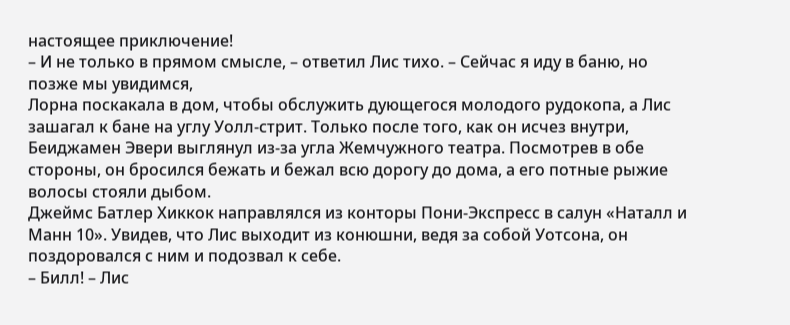настоящее приключение!
– И не только в прямом смысле, – ответил Лис тихо. – Сейчас я иду в баню, но позже мы увидимся,
Лорна поскакала в дом, чтобы обслужить дующегося молодого рудокопа, а Лис зашагал к бане на углу Уолл-стрит. Только после того, как он исчез внутри, Беиджамен Эвери выглянул из-за угла Жемчужного театра. Посмотрев в обе стороны, он бросился бежать и бежал всю дорогу до дома, а его потные рыжие волосы стояли дыбом.
Джеймс Батлер Хиккок направлялся из конторы Пони-Экспресс в салун «Наталл и Манн 10». Увидев, что Лис выходит из конюшни, ведя за собой Уотсона, он поздоровался с ним и подозвал к себе.
– Билл! – Лис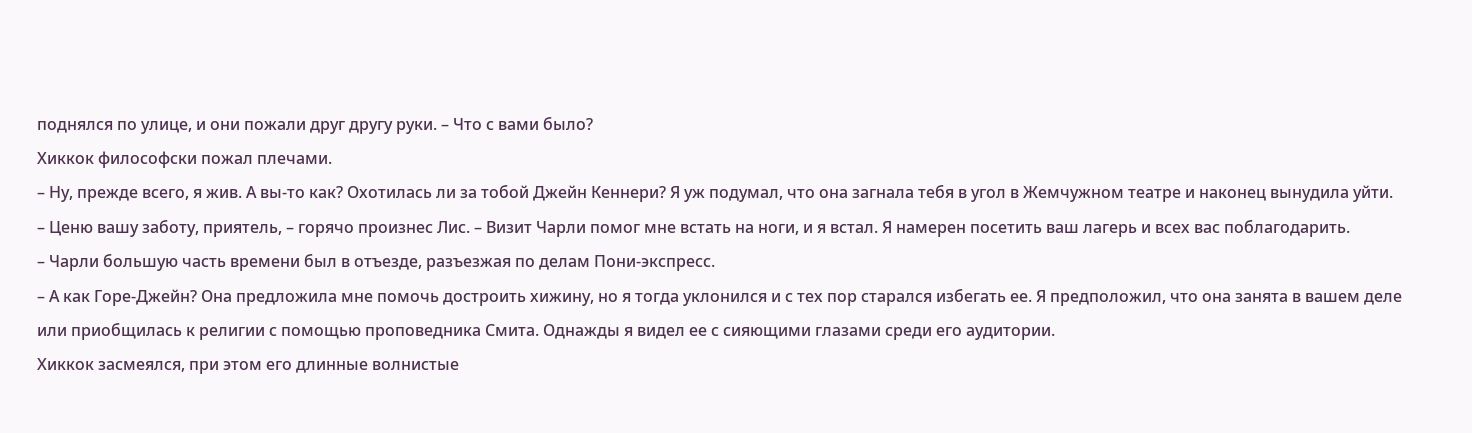поднялся по улице, и они пожали друг другу руки. – Что с вами было?
Хиккок философски пожал плечами.
– Ну, прежде всего, я жив. А вы-то как? Охотилась ли за тобой Джейн Кеннери? Я уж подумал, что она загнала тебя в угол в Жемчужном театре и наконец вынудила уйти.
– Ценю вашу заботу, приятель, – горячо произнес Лис. – Визит Чарли помог мне встать на ноги, и я встал. Я намерен посетить ваш лагерь и всех вас поблагодарить.
– Чарли большую часть времени был в отъезде, разъезжая по делам Пони-экспресс.
– А как Горе-Джейн? Она предложила мне помочь достроить хижину, но я тогда уклонился и с тех пор старался избегать ее. Я предположил, что она занята в вашем деле или приобщилась к религии с помощью проповедника Смита. Однажды я видел ее с сияющими глазами среди его аудитории.
Хиккок засмеялся, при этом его длинные волнистые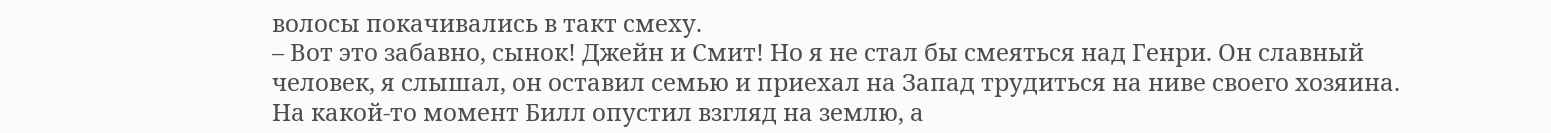волосы покачивались в такт смеху.
– Вот это забавно, сынок! Джейн и Смит! Но я не стал бы смеяться над Генри. Он славный человек, я слышал, он оставил семью и приехал на Запад трудиться на ниве своего хозяина.
На какой-то момент Билл опустил взгляд на землю, а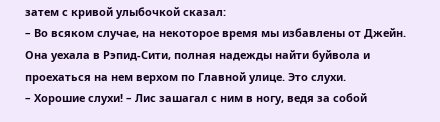затем с кривой улыбочкой сказал:
– Во всяком случае, на некоторое время мы избавлены от Джейн. Она уехала в Рэпид-Сити, полная надежды найти буйвола и проехаться на нем верхом по Главной улице. Это слухи.
– Хорошие слухи! – Лис зашагал с ним в ногу, ведя за собой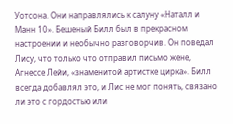Уотсона. Они направлялись к салуну «Наталл и Манн 10». Бешеный Билл был в прекрасном настроении и необычно разговорчив. Он поведал Лису, что только что отправил письмо жене, Агнессе Лейи, «знаменитой артистке цирка». Билл всегда добавлял это, и Лис не мог понять, связано ли это с гордостью или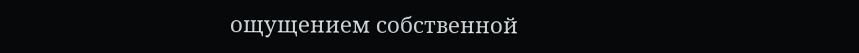ощущением собственной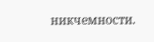никчемности.